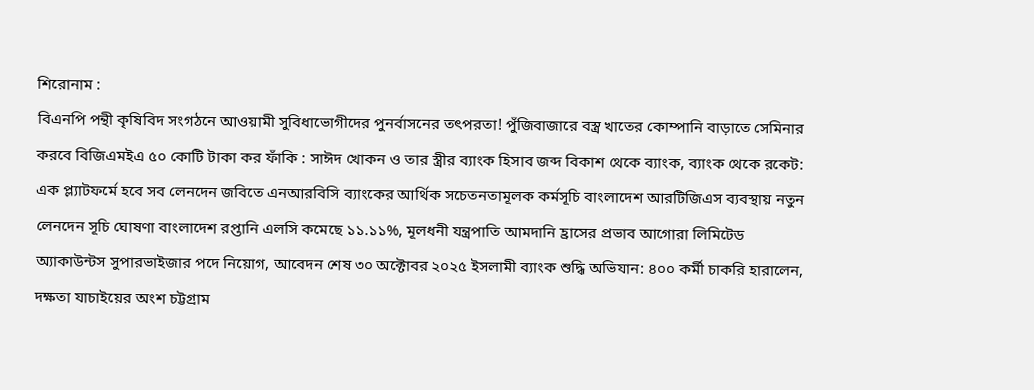শিরোনাম :
বিএনপি পন্থী কৃষিবিদ সংগঠনে আওয়ামী সুবিধাভোগীদের পুনর্বাসনের তৎপরতা! পুঁজিবাজারে বস্ত্র খাতের কোম্পানি বাড়াতে সেমিনার করবে বিজিএমইএ ৫০ কোটি টাকা কর ফাঁকি : সাঈদ খোকন ও তার স্ত্রীর ব্যাংক হিসাব জব্দ বিকাশ থেকে ব্যাংক, ব্যাংক থেকে রকেট: এক প্ল্যাটফর্মে হবে সব লেনদেন জবিতে এনআরবিসি ব্যাংকের আর্থিক সচেতনতামূলক কর্মসূচি বাংলাদেশ আরটিজিএস ব্যবস্থায় নতুন লেনদেন সূচি ঘোষণা বাংলাদেশ রপ্তানি এলসি কমেছে ১১.১১%, মূলধনী যন্ত্রপাতি আমদানি হ্রাসের প্রভাব আগোরা লিমিটেড অ্যাকাউন্টস সুপারভাইজার পদে নিয়োগ, আবেদন শেষ ৩০ অক্টোবর ২০২৫ ইসলামী ব্যাংক শুদ্ধি অভিযান: ৪০০ কর্মী চাকরি হারালেন, দক্ষতা যাচাইয়ের অংশ চট্টগ্রাম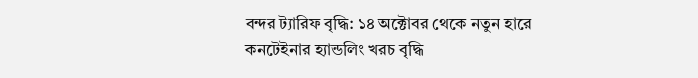বন্দর ট্যারিফ বৃদ্ধি: ১৪ অক্টোবর থেকে নতুন হারে কনটেইনার হ্যান্ডলিং খরচ বৃদ্ধি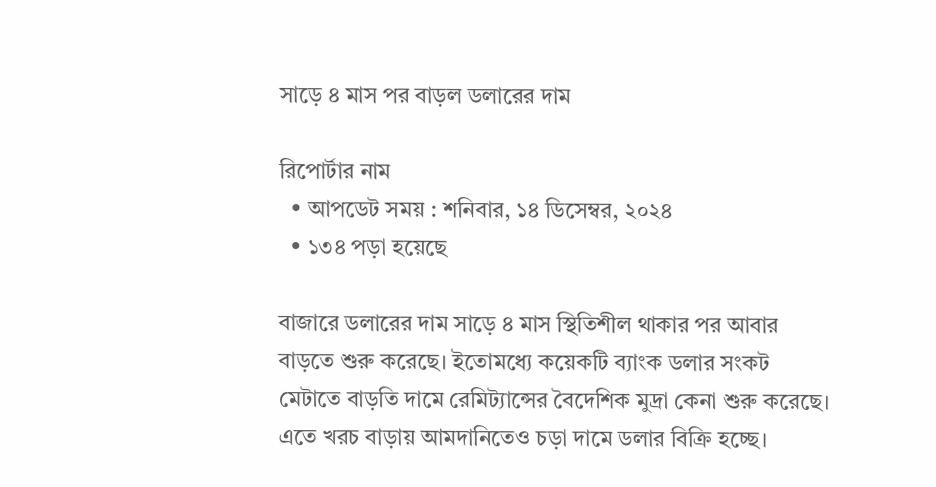সাড়ে ৪ মাস পর বাড়ল ডলারের দাম

রিপোর্টার নাম
  • আপডেট সময় : শনিবার, ১৪ ডিসেম্বর, ২০২৪
  • ১৩৪ পড়া হয়েছে

বাজারে ডলারের দাম সাড়ে ৪ মাস স্থিতিশীল থাকার পর আবার বাড়তে শুরু করেছে। ইতোমধ্যে কয়েকটি ব্যাংক ডলার সংকট মেটাতে বাড়তি দামে রেমিট্যান্সের বৈদেশিক মুদ্রা কেনা শুরু করেছে। এতে খরচ বাড়ায় আমদানিতেও চড়া দামে ডলার বিক্রি হচ্ছে।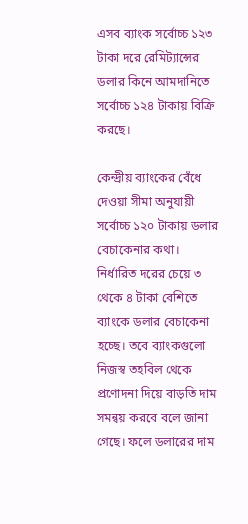এসব ব্যাংক সর্বোচ্চ ১২৩ টাকা দরে রেমিট্যান্সের ডলার কিনে আমদানিতে সর্বোচ্চ ১২৪ টাকায় বিক্রি করছে।

কেন্দ্রীয় ব্যাংকের বেঁধে দেওয়া সীমা অনুযায়ী সর্বোচ্চ ১২০ টাকায় ডলার বেচাকেনার কথা। নির্ধারিত দরের চেয়ে ৩ থেকে ৪ টাকা বেশিতে ব্যাংকে ডলার বেচাকেনা হচ্ছে। তবে ব্যাংকগুলো নিজস্ব তহবিল থেকে প্রণোদনা দিয়ে বাড়তি দাম সমন্বয় করবে বলে জানা গেছে। ফলে ডলারের দাম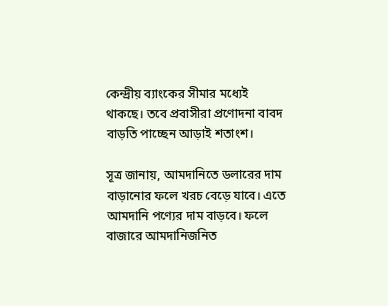কেন্দ্রীয় ব্যাংকের সীমার মধ্যেই থাকছে। তবে প্রবাসীরা প্রণোদনা বাবদ বাড়তি পাচ্ছেন আড়াই শতাংশ।

সূত্র জানায়, আমদানিতে ডলারের দাম বাড়ানোর ফলে খরচ বেড়ে যাবে। এতে আমদানি পণ্যের দাম বাড়বে। ফলে বাজারে আমদানিজনিত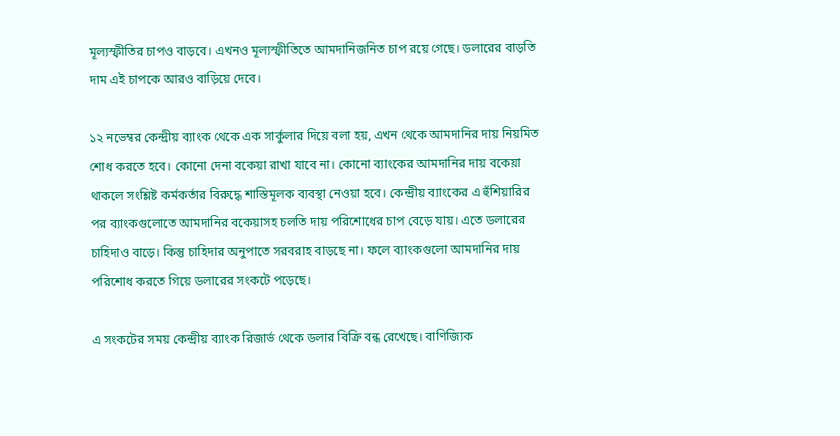মূল্যস্ফীতির চাপও বাড়বে। এখনও মূল্যস্ফীতিতে আমদানিজনিত চাপ রয়ে গেছে। ডলারের বাড়তি দাম এই চাপকে আরও বাড়িয়ে দেবে।

১২ নভেম্বর কেন্দ্রীয় ব্যাংক থেকে এক সার্কুলার দিয়ে বলা হয়, এখন থেকে আমদানির দায় নিয়মিত শোধ করতে হবে। কোনো দেনা বকেয়া রাখা যাবে না। কোনো ব্যাংকের আমদানির দায় বকেয়া থাকলে সংশ্লিষ্ট কর্মকর্তার বিরুদ্ধে শাস্তিমূলক ব্যবস্থা নেওয়া হবে। কেন্দ্রীয় ব্যাংকের এ হুঁশিয়ারির পর ব্যাংকগুলোতে আমদানির বকেয়াসহ চলতি দায় পরিশোধের চাপ বেড়ে যায়। এতে ডলারের চাহিদাও বাড়ে। কিন্তু চাহিদার অনুপাতে সরবরাহ বাড়ছে না। ফলে ব্যাংকগুলো আমদানির দায় পরিশোধ করতে গিয়ে ডলারের সংকটে পড়েছে।

এ সংকটের সময় কেন্দ্রীয় ব্যাংক রিজার্ভ থেকে ডলার বিক্রি বন্ধ রেখেছে। বাণিজ্যিক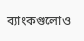ব্যাংকগুলোও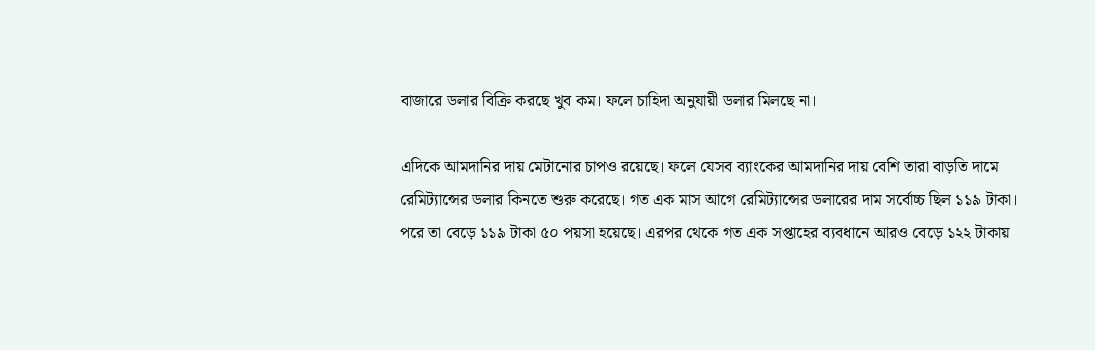বাজারে ডলার বিক্রি করছে খুব কম। ফলে চাহিদা অনুযায়ী ডলার মিলছে না।

এদিকে আমদানির দায় মেটানোর চাপও রয়েছে। ফলে যেসব ব্যাংকের আমদানির দায় বেশি তারা বাড়তি দামে রেমিট্যান্সের ডলার কিনতে শুরু করেছে। গত এক মাস আগে রেমিট্যান্সের ডলারের দাম সর্বোচ্চ ছিল ১১৯ টাকা। পরে তা বেড়ে ১১৯ টাকা ৫০ পয়সা হয়েছে। এরপর থেকে গত এক সপ্তাহের ব্যবধানে আরও বেড়ে ১২২ টাকায়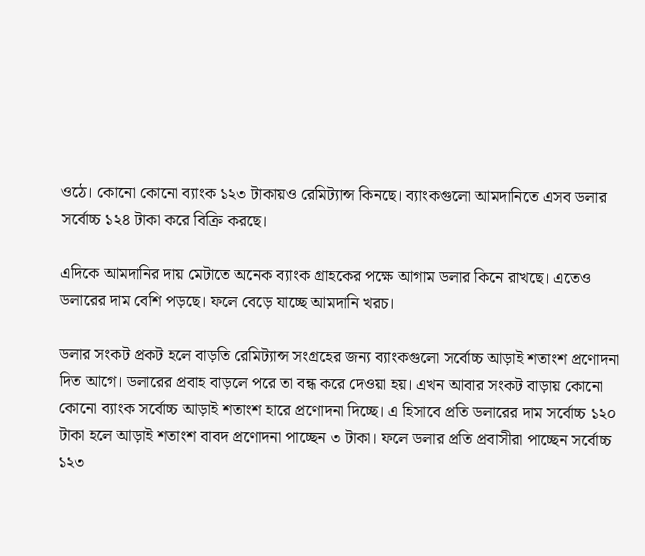ওঠে। কোনো কোনো ব্যাংক ১২৩ টাকায়ও রেমিট্যান্স কিনছে। ব্যাংকগুলো আমদানিতে এসব ডলার সর্বোচ্চ ১২৪ টাকা করে বিক্রি করছে।

এদিকে আমদানির দায় মেটাতে অনেক ব্যাংক গ্রাহকের পক্ষে আগাম ডলার কিনে রাখছে। এতেও ডলারের দাম বেশি পড়ছে। ফলে বেড়ে যাচ্ছে আমদানি খরচ।

ডলার সংকট প্রকট হলে বাড়তি রেমিট্যান্স সংগ্রহের জন্য ব্যাংকগুলো সর্বোচ্চ আড়াই শতাংশ প্রণোদনা দিত আগে। ডলারের প্রবাহ বাড়লে পরে তা বন্ধ করে দেওয়া হয়। এখন আবার সংকট বাড়ায় কোনো কোনো ব্যাংক সর্বোচ্চ আড়াই শতাংশ হারে প্রণোদনা দিচ্ছে। এ হিসাবে প্রতি ডলারের দাম সর্বোচ্চ ১২০ টাকা হলে আড়াই শতাংশ বাবদ প্রণোদনা পাচ্ছেন ৩ টাকা। ফলে ডলার প্রতি প্রবাসীরা পাচ্ছেন সর্বোচ্চ ১২৩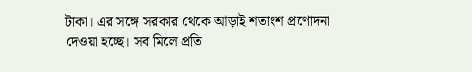টাকা। এর সঙ্গে সরকার থেকে আড়াই শতাংশ প্রণোদনা দেওয়া হচ্ছে। সব মিলে প্রতি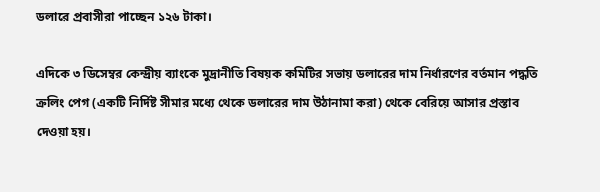ডলারে প্রবাসীরা পাচ্ছেন ১২৬ টাকা।

এদিকে ৩ ডিসেম্বর কেন্দ্রীয় ব্যাংকে মুদ্রানীতি বিষয়ক কমিটির সভায় ডলারের দাম নির্ধারণের বর্তমান পদ্ধতি ক্রলিং পেগ (একটি নির্দিষ্ট সীমার মধ্যে থেকে ডলারের দাম উঠানামা করা) থেকে বেরিয়ে আসার প্রস্তাব দেওয়া হয়।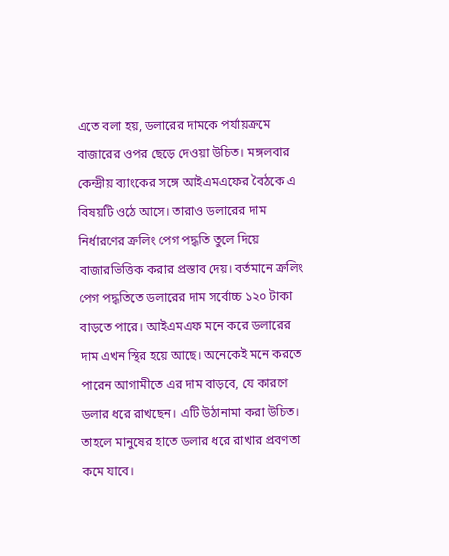এতে বলা হয়, ডলারের দামকে পর্যায়ক্রমে বাজারের ওপর ছেড়ে দেওয়া উচিত। মঙ্গলবার কেন্দ্রীয় ব্যাংকের সঙ্গে আইএমএফের বৈঠকে এ বিষয়টি ওঠে আসে। তারাও ডলারের দাম নির্ধারণের ক্রলিং পেগ পদ্ধতি তুলে দিয়ে বাজারভিত্তিক করার প্রস্তাব দেয়। বর্তমানে ক্রলিং পেগ পদ্ধতিতে ডলারের দাম সর্বোচ্চ ১২০ টাকা বাড়তে পারে। আইএমএফ মনে করে ডলারের দাম এখন স্থির হয়ে আছে। অনেকেই মনে করতে পারেন আগামীতে এর দাম বাড়বে, যে কারণে ডলার ধরে রাখছেন। এটি উঠানামা করা উচিত। তাহলে মানুষের হাতে ডলার ধরে রাখার প্রবণতা কমে যাবে।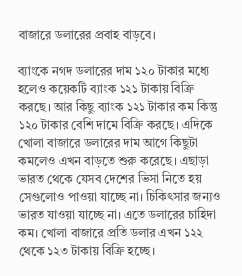বাজারে ডলারের প্রবাহ বাড়বে।

ব্যাংকে নগদ ডলারের দাম ১২০ টাকার মধ্যে হলেও কয়েকটি ব্যাংক ১২১ টাকায় বিক্রি করছে। আর কিছু ব্যাংক ১২১ টাকার কম কিন্তু ১২০ টাকার বেশি দামে বিক্রি করছে। এদিকে খোলা বাজারে ডলারের দাম আগে কিছুটা কমলেও এখন বাড়তে শুরু করেছে। এছাড়া ভারত থেকে যেসব দেশের ভিসা নিতে হয় সেগুলোও পাওয়া যাচ্ছে না। চিকিৎসার জন্যও ভারত যাওয়া যাচ্ছে না। এতে ডলারের চাহিদা কম। খোলা বাজারে প্রতি ডলার এখন ১২২ থেকে ১২৩ টাকায় বিক্রি হচ্ছে।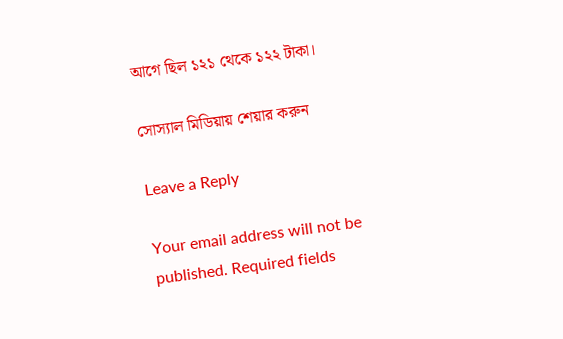আগে ছিল ১২১ থেকে ১২২ টাকা।

সোস্যাল মিডিয়ায় শেয়ার করুন

Leave a Reply

Your email address will not be published. Required fields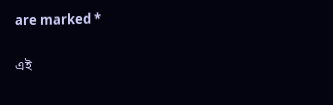are marked *

এই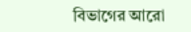বিভাগের আরো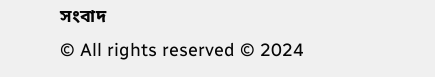সংবাদ
© All rights reserved © 2024